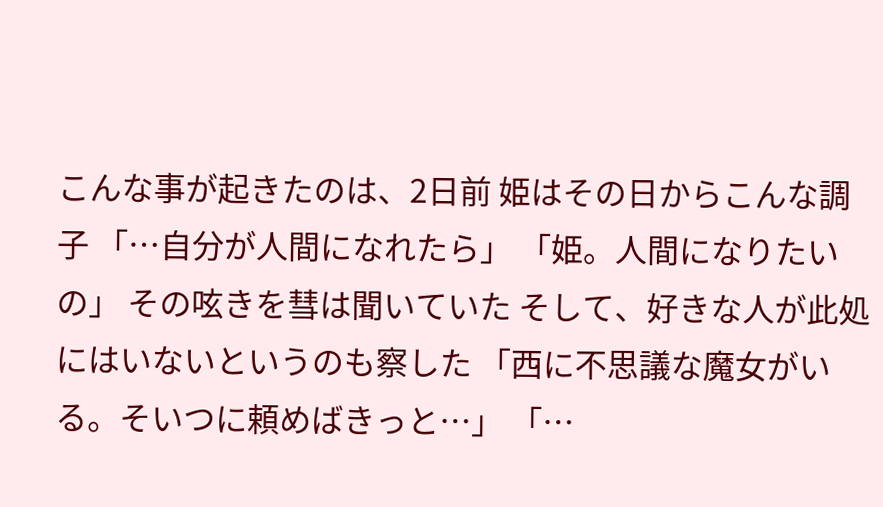こんな事が起きたのは、2日前 姫はその日からこんな調子 「…自分が人間になれたら」 「姫。人間になりたいの」 その呟きを彗は聞いていた そして、好きな人が此処にはいないというのも察した 「西に不思議な魔女がいる。そいつに頼めばきっと…」 「…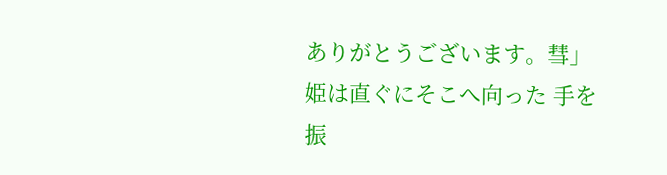ありがとうございます。彗」 姫は直ぐにそこへ向った 手を振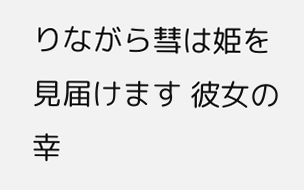りながら彗は姫を見届けます 彼女の幸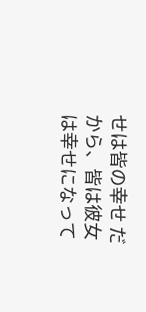せは皆の幸せ だから、皆は彼女は幸せになって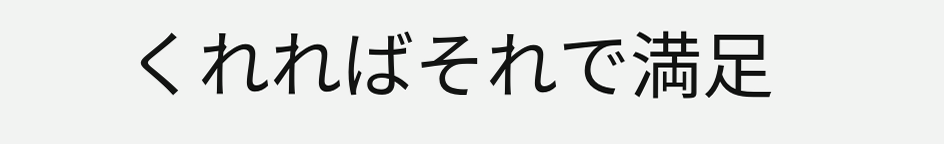くれればそれで満足